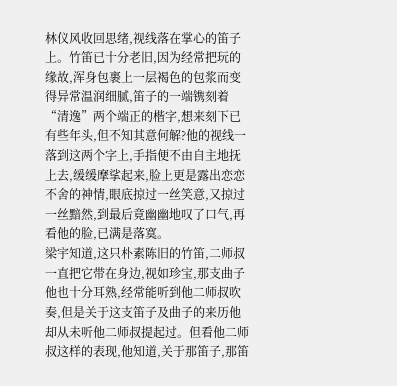林仪风收回思绪,视线落在掌心的笛子上。竹笛已十分老旧,因为经常把玩的缘故,浑身包裹上一层褐色的包浆而变得异常温润细腻,笛子的一端镌刻着“清逸”两个端正的楷字,想来刻下已有些年头,但不知其意何解?他的视线一落到这两个字上,手指便不由自主地抚上去,缓缓摩挲起来,脸上更是露出恋恋不舍的神情,眼底掠过一丝笑意,又掠过一丝黯然,到最后竟幽幽地叹了口气,再看他的脸,已满是落寞。
梁宇知道,这只朴素陈旧的竹笛,二师叔一直把它带在身边,视如珍宝,那支曲子他也十分耳熟,经常能听到他二师叔吹奏,但是关于这支笛子及曲子的来历他却从未听他二师叔提起过。但看他二师叔这样的表现,他知道,关于那笛子,那笛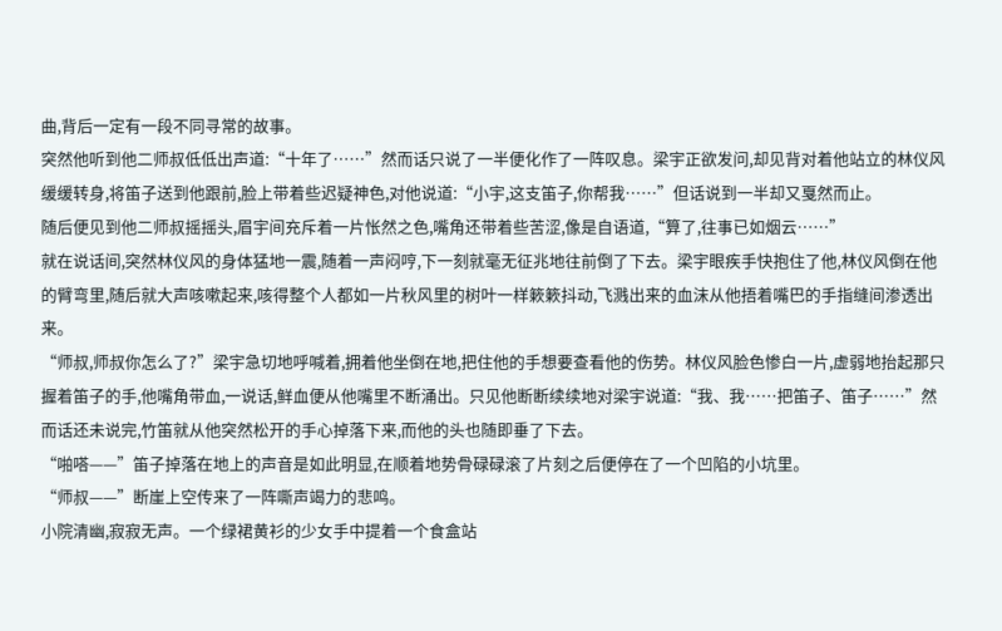曲,背后一定有一段不同寻常的故事。
突然他听到他二师叔低低出声道:“十年了……”然而话只说了一半便化作了一阵叹息。梁宇正欲发问,却见背对着他站立的林仪风缓缓转身,将笛子送到他跟前,脸上带着些迟疑神色,对他说道:“小宇,这支笛子,你帮我……”但话说到一半却又戛然而止。
随后便见到他二师叔摇摇头,眉宇间充斥着一片怅然之色,嘴角还带着些苦涩,像是自语道,“算了,往事已如烟云……”
就在说话间,突然林仪风的身体猛地一震,随着一声闷哼,下一刻就毫无征兆地往前倒了下去。梁宇眼疾手快抱住了他,林仪风倒在他的臂弯里,随后就大声咳嗽起来,咳得整个人都如一片秋风里的树叶一样簌簌抖动,飞溅出来的血沫从他捂着嘴巴的手指缝间渗透出来。
“师叔,师叔你怎么了?”梁宇急切地呼喊着,拥着他坐倒在地,把住他的手想要查看他的伤势。林仪风脸色惨白一片,虚弱地抬起那只握着笛子的手,他嘴角带血,一说话,鲜血便从他嘴里不断涌出。只见他断断续续地对梁宇说道:“我、我……把笛子、笛子……”然而话还未说完,竹笛就从他突然松开的手心掉落下来,而他的头也随即垂了下去。
“啪嗒——”笛子掉落在地上的声音是如此明显,在顺着地势骨碌碌滚了片刻之后便停在了一个凹陷的小坑里。
“师叔——”断崖上空传来了一阵嘶声竭力的悲鸣。
小院清幽,寂寂无声。一个绿裙黄衫的少女手中提着一个食盒站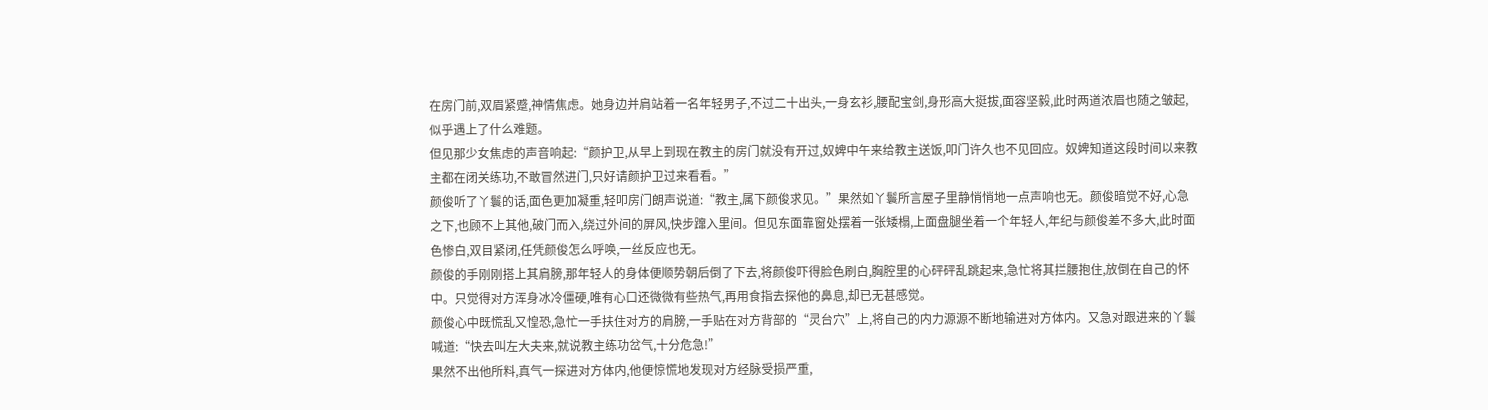在房门前,双眉紧蹙,神情焦虑。她身边并肩站着一名年轻男子,不过二十出头,一身玄衫,腰配宝剑,身形高大挺拔,面容坚毅,此时两道浓眉也随之皱起,似乎遇上了什么难题。
但见那少女焦虑的声音响起:“颜护卫,从早上到现在教主的房门就没有开过,奴婢中午来给教主送饭,叩门许久也不见回应。奴婢知道这段时间以来教主都在闭关练功,不敢冒然进门,只好请颜护卫过来看看。”
颜俊听了丫鬟的话,面色更加凝重,轻叩房门朗声说道:“教主,属下颜俊求见。”果然如丫鬟所言屋子里静悄悄地一点声响也无。颜俊暗觉不好,心急之下,也顾不上其他,破门而入,绕过外间的屏风,快步蹿入里间。但见东面靠窗处摆着一张矮榻,上面盘腿坐着一个年轻人,年纪与颜俊差不多大,此时面色惨白,双目紧闭,任凭颜俊怎么呼唤,一丝反应也无。
颜俊的手刚刚搭上其肩膀,那年轻人的身体便顺势朝后倒了下去,将颜俊吓得脸色刷白,胸腔里的心砰砰乱跳起来,急忙将其拦腰抱住,放倒在自己的怀中。只觉得对方浑身冰冷僵硬,唯有心口还微微有些热气,再用食指去探他的鼻息,却已无甚感觉。
颜俊心中既慌乱又惶恐,急忙一手扶住对方的肩膀,一手贴在对方背部的“灵台穴”上,将自己的内力源源不断地输进对方体内。又急对跟进来的丫鬟喊道:“快去叫左大夫来,就说教主练功岔气,十分危急!”
果然不出他所料,真气一探进对方体内,他便惊慌地发现对方经脉受损严重,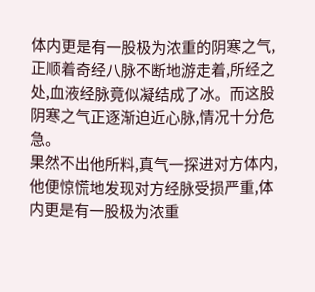体内更是有一股极为浓重的阴寒之气,正顺着奇经八脉不断地游走着,所经之处,血液经脉竟似凝结成了冰。而这股阴寒之气正逐渐迫近心脉,情况十分危急。
果然不出他所料,真气一探进对方体内,他便惊慌地发现对方经脉受损严重,体内更是有一股极为浓重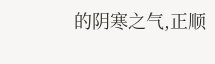的阴寒之气,正顺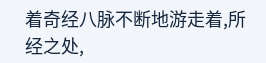着奇经八脉不断地游走着,所经之处,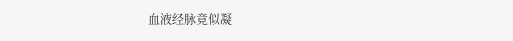血液经脉竟似凝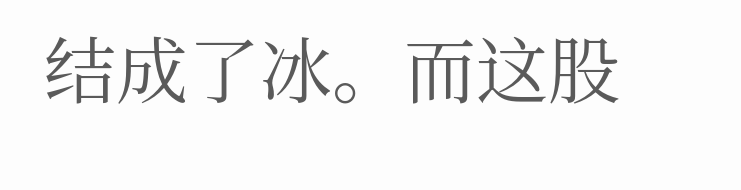结成了冰。而这股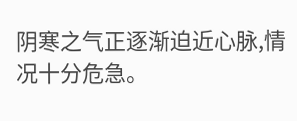阴寒之气正逐渐迫近心脉,情况十分危急。